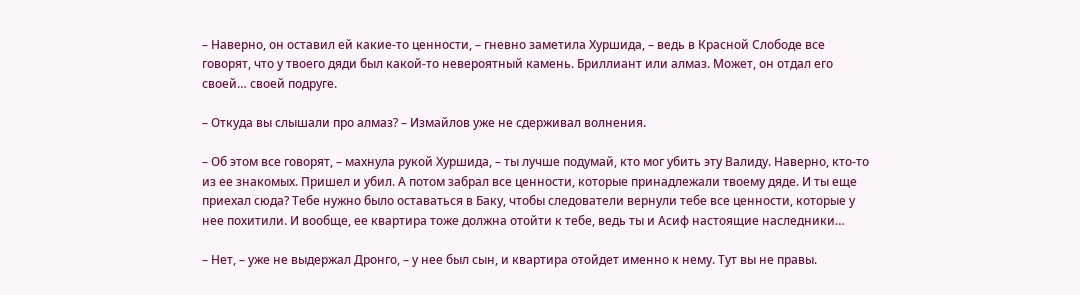– Наверно, он оставил ей какие-то ценности, – гневно заметила Хуршида, – ведь в Красной Слободе все говорят, что у твоего дяди был какой-то невероятный камень. Бриллиант или алмаз. Может, он отдал его своей… своей подруге.

– Откуда вы слышали про алмаз? – Измайлов уже не сдерживал волнения.

– Об этом все говорят, – махнула рукой Хуршида, – ты лучше подумай, кто мог убить эту Валиду. Наверно, кто-то из ее знакомых. Пришел и убил. А потом забрал все ценности, которые принадлежали твоему дяде. И ты еще приехал сюда? Тебе нужно было оставаться в Баку, чтобы следователи вернули тебе все ценности, которые у нее похитили. И вообще, ее квартира тоже должна отойти к тебе, ведь ты и Асиф настоящие наследники…

– Нет, – уже не выдержал Дронго, – у нее был сын, и квартира отойдет именно к нему. Тут вы не правы.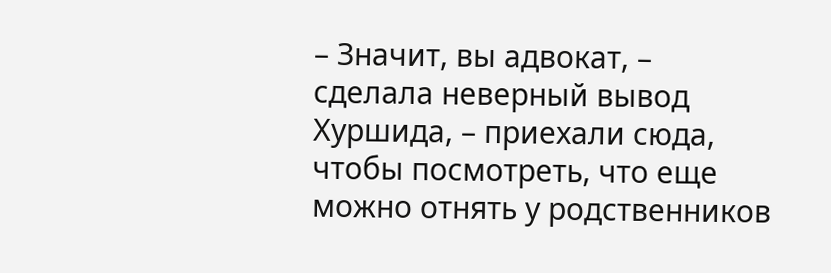– Значит, вы адвокат, – сделала неверный вывод Хуршида, – приехали сюда, чтобы посмотреть, что еще можно отнять у родственников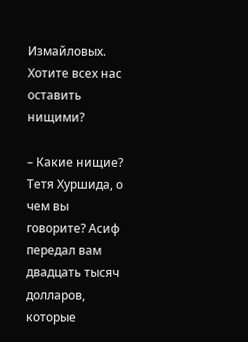Измайловых. Хотите всех нас оставить нищими?

– Какие нищие? Тетя Хуршида, о чем вы говорите? Асиф передал вам двадцать тысяч долларов, которые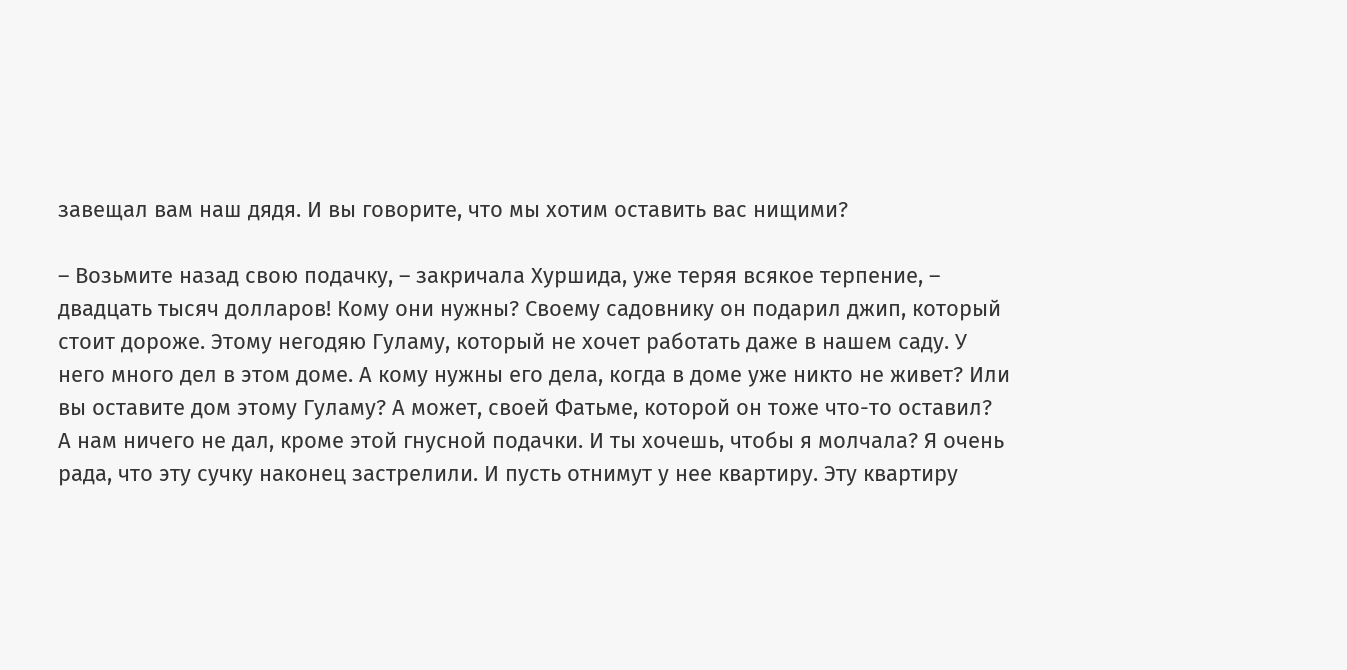завещал вам наш дядя. И вы говорите, что мы хотим оставить вас нищими?

– Возьмите назад свою подачку, – закричала Хуршида, уже теряя всякое терпение, – двадцать тысяч долларов! Кому они нужны? Своему садовнику он подарил джип, который стоит дороже. Этому негодяю Гуламу, который не хочет работать даже в нашем саду. У него много дел в этом доме. А кому нужны его дела, когда в доме уже никто не живет? Или вы оставите дом этому Гуламу? А может, своей Фатьме, которой он тоже что-то оставил? А нам ничего не дал, кроме этой гнусной подачки. И ты хочешь, чтобы я молчала? Я очень рада, что эту сучку наконец застрелили. И пусть отнимут у нее квартиру. Эту квартиру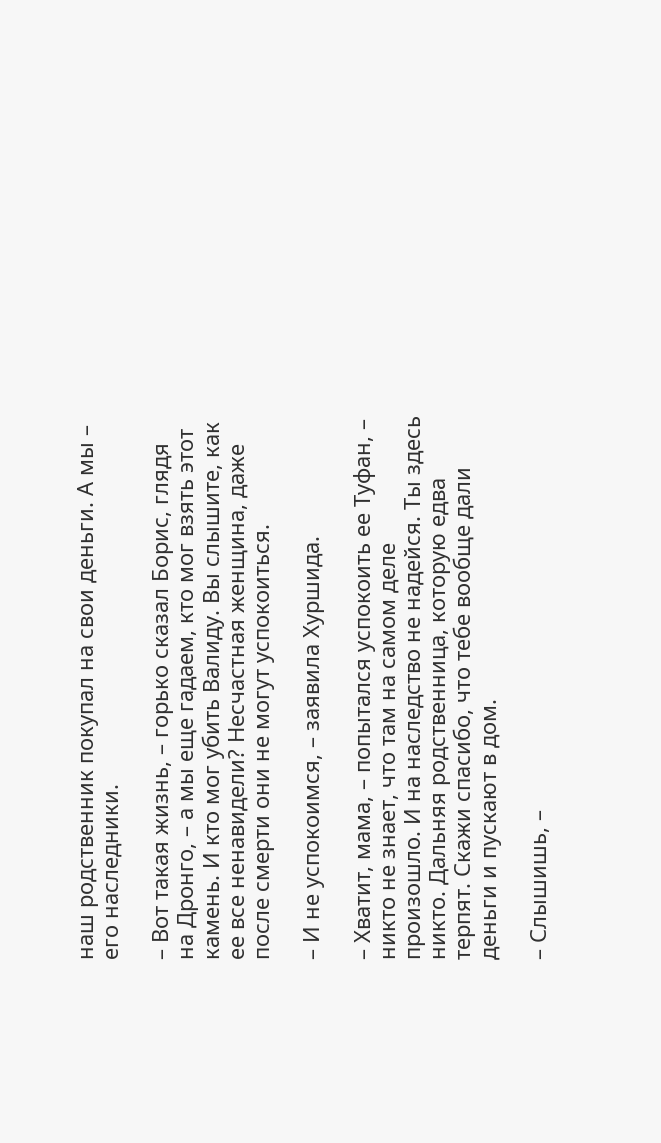наш родственник покупал на свои деньги. А мы – его наследники.

– Вот такая жизнь, – горько сказал Борис, глядя на Дронго, – а мы еще гадаем, кто мог взять этот камень. И кто мог убить Валиду. Вы слышите, как ее все ненавидели? Несчастная женщина, даже после смерти они не могут успокоиться.

– И не успокоимся, – заявила Хуршида.

– Хватит, мама, – попытался успокоить ее Туфан, – никто не знает, что там на самом деле произошло. И на наследство не надейся. Ты здесь никто. Дальняя родственница, которую едва терпят. Скажи спасибо, что тебе вообще дали деньги и пускают в дом.

– Слышишь, –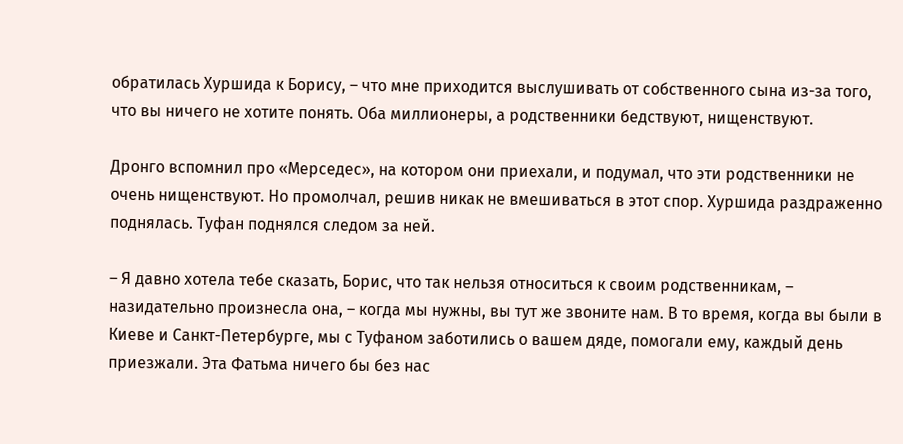обратилась Хуршида к Борису, – что мне приходится выслушивать от собственного сына из-за того, что вы ничего не хотите понять. Оба миллионеры, а родственники бедствуют, нищенствуют.

Дронго вспомнил про «Мерседес», на котором они приехали, и подумал, что эти родственники не очень нищенствуют. Но промолчал, решив никак не вмешиваться в этот спор. Хуршида раздраженно поднялась. Туфан поднялся следом за ней.

– Я давно хотела тебе сказать, Борис, что так нельзя относиться к своим родственникам, – назидательно произнесла она, – когда мы нужны, вы тут же звоните нам. В то время, когда вы были в Киеве и Санкт-Петербурге, мы с Туфаном заботились о вашем дяде, помогали ему, каждый день приезжали. Эта Фатьма ничего бы без нас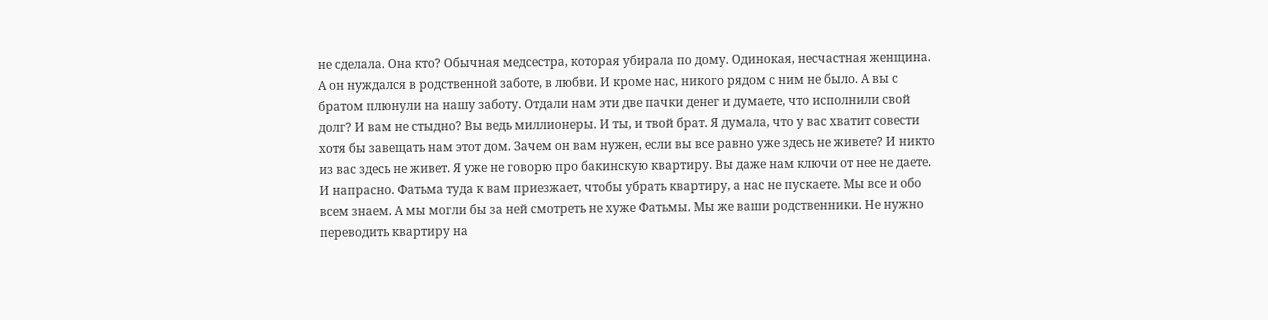не сделала. Она кто? Обычная медсестра, которая убирала по дому. Одинокая, несчастная женщина. А он нуждался в родственной заботе, в любви. И кроме нас, никого рядом с ним не было. А вы с братом плюнули на нашу заботу. Отдали нам эти две пачки денег и думаете, что исполнили свой долг? И вам не стыдно? Вы ведь миллионеры. И ты, и твой брат. Я думала, что у вас хватит совести хотя бы завещать нам этот дом. Зачем он вам нужен, если вы все равно уже здесь не живете? И никто из вас здесь не живет. Я уже не говорю про бакинскую квартиру. Вы даже нам ключи от нее не даете. И напрасно. Фатьма туда к вам приезжает, чтобы убрать квартиру, а нас не пускаете. Мы все и обо всем знаем. А мы могли бы за ней смотреть не хуже Фатьмы. Мы же ваши родственники. Не нужно переводить квартиру на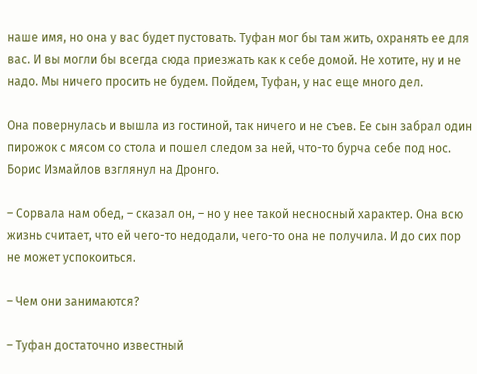наше имя, но она у вас будет пустовать. Туфан мог бы там жить, охранять ее для вас. И вы могли бы всегда сюда приезжать как к себе домой. Не хотите, ну и не надо. Мы ничего просить не будем. Пойдем, Туфан, у нас еще много дел.

Она повернулась и вышла из гостиной, так ничего и не съев. Ее сын забрал один пирожок с мясом со стола и пошел следом за ней, что-то бурча себе под нос. Борис Измайлов взглянул на Дронго.

– Сорвала нам обед, – сказал он, – но у нее такой несносный характер. Она всю жизнь считает, что ей чего-то недодали, чего-то она не получила. И до сих пор не может успокоиться.

– Чем они занимаются?

– Туфан достаточно известный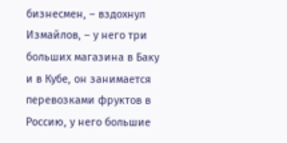бизнесмен, – вздохнул Измайлов, – у него три больших магазина в Баку и в Кубе, он занимается перевозками фруктов в Россию, у него большие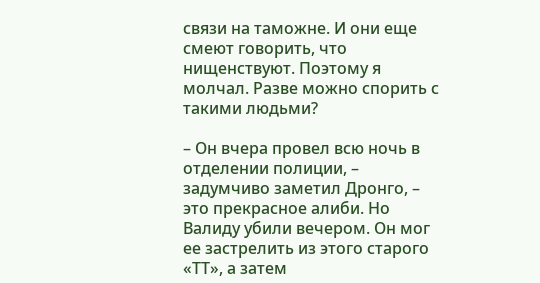связи на таможне. И они еще смеют говорить, что нищенствуют. Поэтому я молчал. Разве можно спорить с такими людьми?

– Он вчера провел всю ночь в отделении полиции, – задумчиво заметил Дронго, – это прекрасное алиби. Но Валиду убили вечером. Он мог ее застрелить из этого старого «ТТ», а затем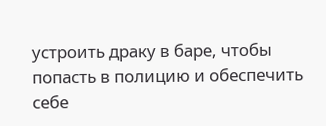устроить драку в баре, чтобы попасть в полицию и обеспечить себе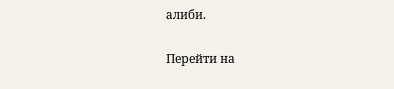алиби.

Перейти на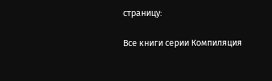страницу:

Все книги серии Компиляция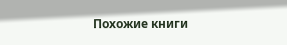Похожие книги